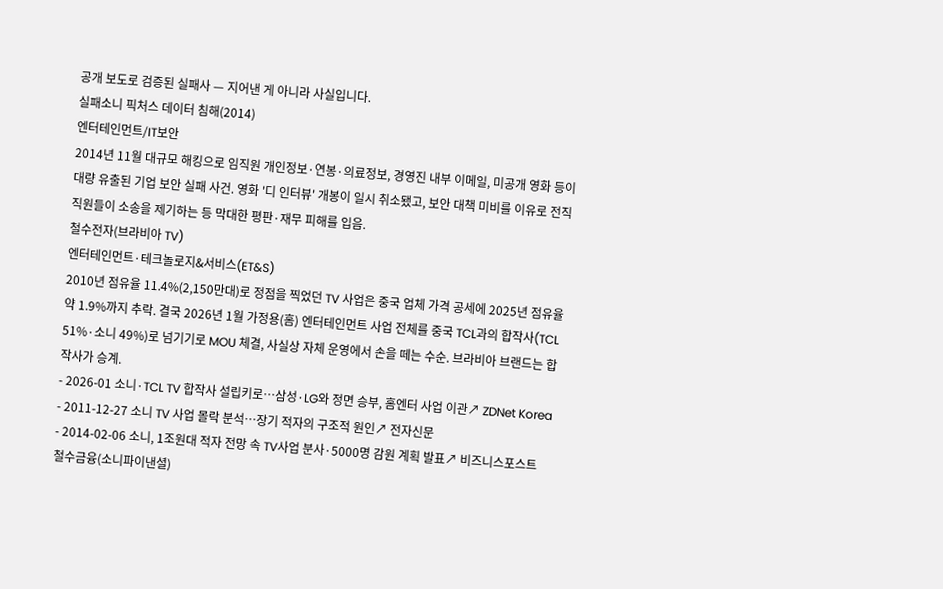공개 보도로 검증된 실패사 — 지어낸 게 아니라 사실입니다.
실패소니 픽처스 데이터 침해(2014)
엔터테인먼트/IT보안
2014년 11월 대규모 해킹으로 임직원 개인정보·연봉·의료정보, 경영진 내부 이메일, 미공개 영화 등이 대량 유출된 기업 보안 실패 사건. 영화 '디 인터뷰' 개봉이 일시 취소됐고, 보안 대책 미비를 이유로 전직 직원들이 소송을 제기하는 등 막대한 평판·재무 피해를 입음.
철수전자(브라비아 TV)
엔터테인먼트·테크놀로지&서비스(ET&S)
2010년 점유율 11.4%(2,150만대)로 정점을 찍었던 TV 사업은 중국 업체 가격 공세에 2025년 점유율 약 1.9%까지 추락. 결국 2026년 1월 가정용(홈) 엔터테인먼트 사업 전체를 중국 TCL과의 합작사(TCL 51%·소니 49%)로 넘기기로 MOU 체결, 사실상 자체 운영에서 손을 떼는 수순. 브라비아 브랜드는 합작사가 승계.
- 2026-01 소니·TCL TV 합작사 설립키로…삼성·LG와 정면 승부, 홈엔터 사업 이관↗ ZDNet Korea
- 2011-12-27 소니 TV 사업 몰락 분석…장기 적자의 구조적 원인↗ 전자신문
- 2014-02-06 소니, 1조원대 적자 전망 속 TV사업 분사·5000명 감원 계획 발표↗ 비즈니스포스트
철수금융(소니파이낸셜)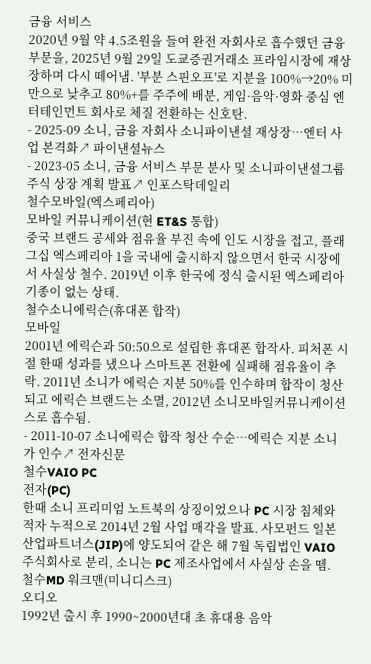금융 서비스
2020년 9월 약 4.5조원을 들여 완전 자회사로 흡수했던 금융 부문을, 2025년 9월 29일 도쿄증권거래소 프라임시장에 재상장하며 다시 떼어냄. '부분 스핀오프'로 지분을 100%→20% 미만으로 낮추고 80%+를 주주에 배분, 게임·음악·영화 중심 엔터테인먼트 회사로 체질 전환하는 신호탄.
- 2025-09 소니, 금융 자회사 소니파이낸셜 재상장…엔터 사업 본격화↗ 파이낸셜뉴스
- 2023-05 소니, 금융 서비스 부문 분사 및 소니파이낸셜그룹 주식 상장 계획 발표↗ 인포스탁데일리
철수모바일(엑스페리아)
모바일 커뮤니케이션(현 ET&S 통합)
중국 브랜드 공세와 점유율 부진 속에 인도 시장을 접고, 플래그십 엑스페리아 1을 국내에 출시하지 않으면서 한국 시장에서 사실상 철수. 2019년 이후 한국에 정식 출시된 엑스페리아 기종이 없는 상태.
철수소니에릭슨(휴대폰 합작)
모바일
2001년 에릭슨과 50:50으로 설립한 휴대폰 합작사. 피처폰 시절 한때 성과를 냈으나 스마트폰 전환에 실패해 점유율이 추락. 2011년 소니가 에릭슨 지분 50%를 인수하며 합작이 청산되고 에릭슨 브랜드는 소멸, 2012년 소니모바일커뮤니케이션스로 흡수됨.
- 2011-10-07 소니에릭슨 합작 청산 수순…에릭슨 지분 소니가 인수↗ 전자신문
철수VAIO PC
전자(PC)
한때 소니 프리미엄 노트북의 상징이었으나 PC 시장 침체와 적자 누적으로 2014년 2월 사업 매각을 발표. 사모펀드 일본산업파트너스(JIP)에 양도되어 같은 해 7월 독립법인 VAIO 주식회사로 분리, 소니는 PC 제조사업에서 사실상 손을 뗌.
철수MD 워크맨(미니디스크)
오디오
1992년 출시 후 1990~2000년대 초 휴대용 음악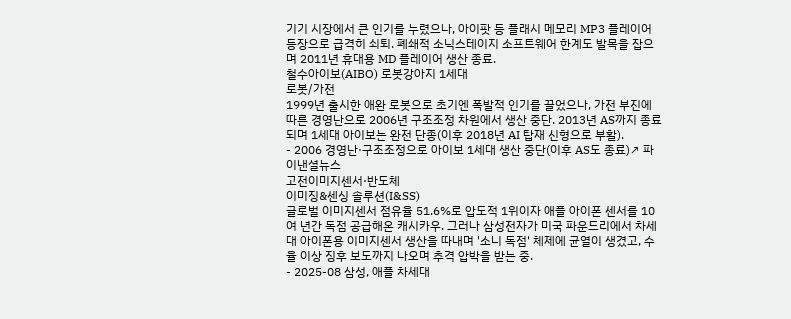기기 시장에서 큰 인기를 누렸으나, 아이팟 등 플래시 메모리 MP3 플레이어 등장으로 급격히 쇠퇴. 폐쇄적 소닉스테이지 소프트웨어 한계도 발목을 잡으며 2011년 휴대용 MD 플레이어 생산 종료.
철수아이보(AIBO) 로봇강아지 1세대
로봇/가전
1999년 출시한 애완 로봇으로 초기엔 폭발적 인기를 끌었으나, 가전 부진에 따른 경영난으로 2006년 구조조정 차원에서 생산 중단. 2013년 AS까지 종료되며 1세대 아이보는 완전 단종(이후 2018년 AI 탑재 신형으로 부활).
- 2006 경영난·구조조정으로 아이보 1세대 생산 중단(이후 AS도 종료)↗ 파이낸셜뉴스
고전이미지센서·반도체
이미징&센싱 솔루션(I&SS)
글로벌 이미지센서 점유율 51.6%로 압도적 1위이자 애플 아이폰 센서를 10여 년간 독점 공급해온 캐시카우. 그러나 삼성전자가 미국 파운드리에서 차세대 아이폰용 이미지센서 생산을 따내며 '소니 독점' 체제에 균열이 생겼고, 수율 이상 징후 보도까지 나오며 추격 압박을 받는 중.
- 2025-08 삼성, 애플 차세대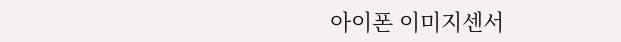아이폰 이미지센서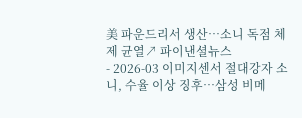美 파운드리서 생산…소니 독점 체제 균열↗ 파이낸셜뉴스
- 2026-03 이미지센서 절대강자 소니, 수율 이상 징후…삼성 비메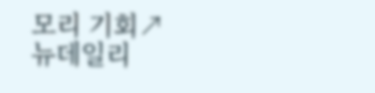모리 기회↗ 뉴데일리